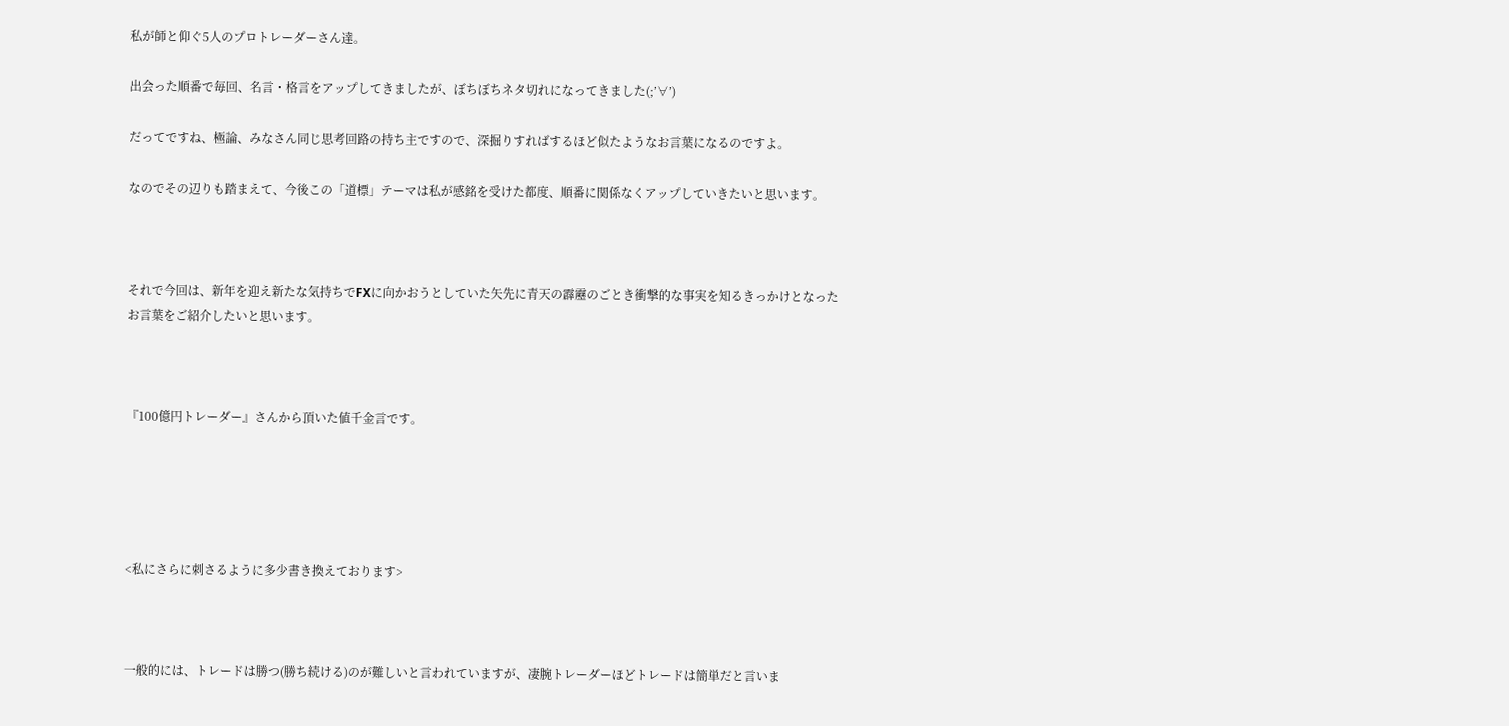私が師と仰ぐ5人のプロトレーダーさん達。

出会った順番で毎回、名言・格言をアップしてきましたが、ぼちぼちネタ切れになってきました(;’∀’)

だってですね、極論、みなさん同じ思考回路の持ち主ですので、深掘りすればするほど似たようなお言葉になるのですよ。

なのでその辺りも踏まえて、今後この「道標」テーマは私が感銘を受けた都度、順番に関係なくアップしていきたいと思います。



それで今回は、新年を迎え新たな気持ちでFXに向かおうとしていた矢先に青天の霹靂のごとき衝撃的な事実を知るきっかけとなったお言葉をご紹介したいと思います。



『100億円トレーダー』さんから頂いた値千金言です。





<私にさらに刺さるように多少書き換えております>



一般的には、トレードは勝つ(勝ち続ける)のが難しいと言われていますが、凄腕トレーダーほどトレードは簡単だと言いま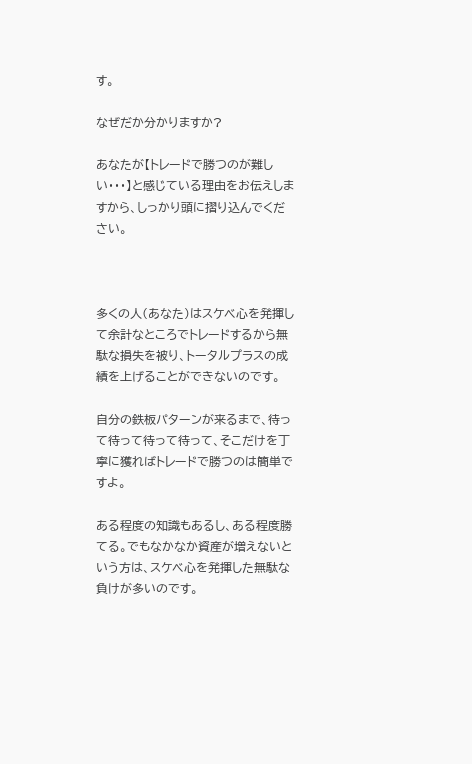す。

なぜだか分かりますか?

あなたが【トレードで勝つのが難しい・・・】と感じている理由をお伝えしますから、しっかり頭に摺り込んでください。



多くの人(あなた)はスケベ心を発揮して余計なところでトレードするから無駄な損失を被り、トータルプラスの成績を上げることができないのです。

自分の鉄板パターンが来るまで、待って待って待って待って、そこだけを丁寧に獲ればトレードで勝つのは簡単ですよ。

ある程度の知識もあるし、ある程度勝てる。でもなかなか資産が増えないという方は、スケベ心を発揮した無駄な負けが多いのです。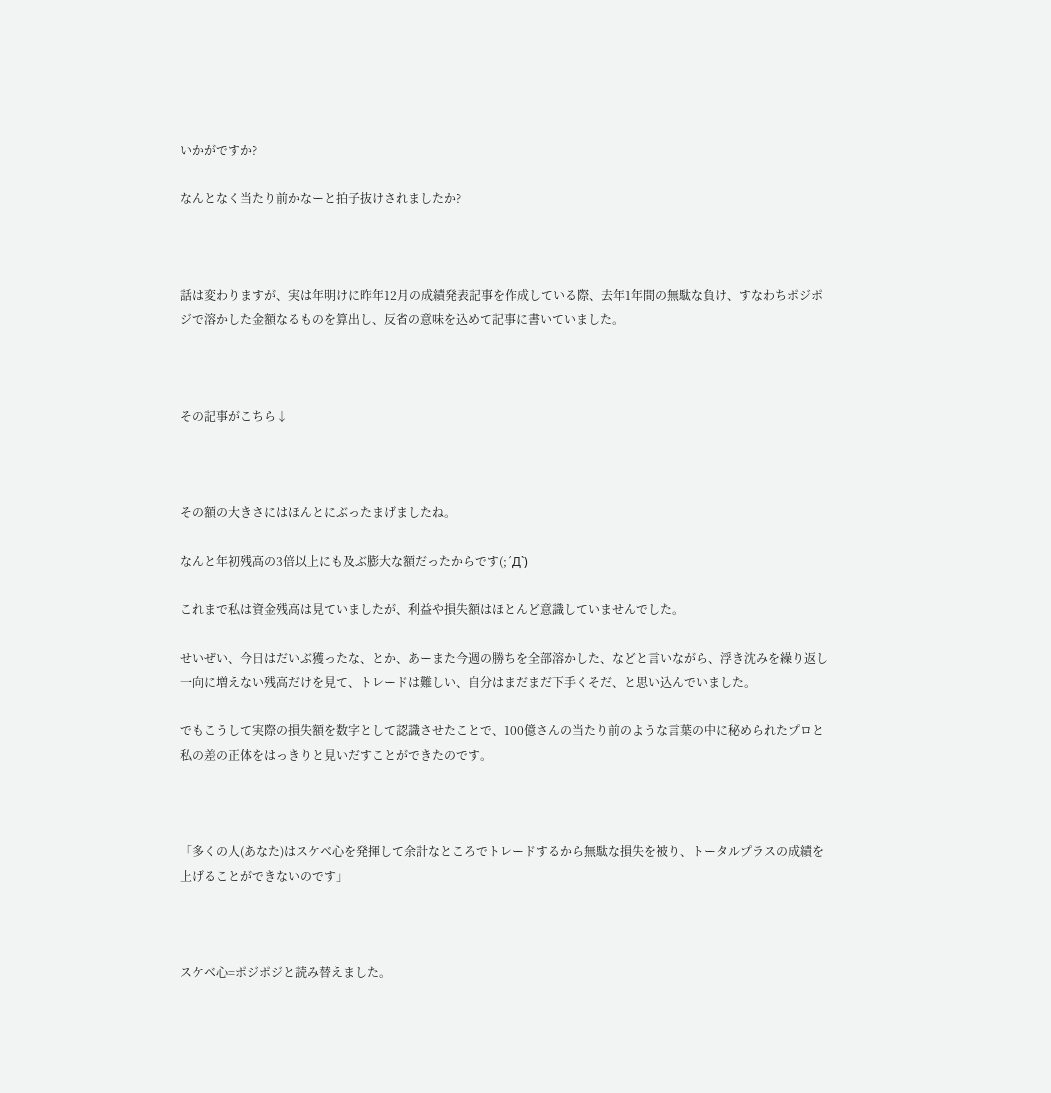いかがですか?

なんとなく当たり前かなーと拍子抜けされましたか?



話は変わりますが、実は年明けに昨年12月の成績発表記事を作成している際、去年1年間の無駄な負け、すなわちポジポジで溶かした金額なるものを算出し、反省の意味を込めて記事に書いていました。



その記事がこちら↓



その額の大きさにはほんとにぶったまげましたね。

なんと年初残高の3倍以上にも及ぶ膨大な額だったからです(;´Д`)

これまで私は資金残高は見ていましたが、利益や損失額はほとんど意識していませんでした。

せいぜい、今日はだいぶ獲ったな、とか、あーまた今週の勝ちを全部溶かした、などと言いながら、浮き沈みを繰り返し一向に増えない残高だけを見て、トレードは難しい、自分はまだまだ下手くそだ、と思い込んでいました。

でもこうして実際の損失額を数字として認識させたことで、100億さんの当たり前のような言葉の中に秘められたプロと私の差の正体をはっきりと見いだすことができたのです。



「多くの人(あなた)はスケベ心を発揮して余計なところでトレードするから無駄な損失を被り、トータルプラスの成績を上げることができないのです」



スケベ心=ポジポジと読み替えました。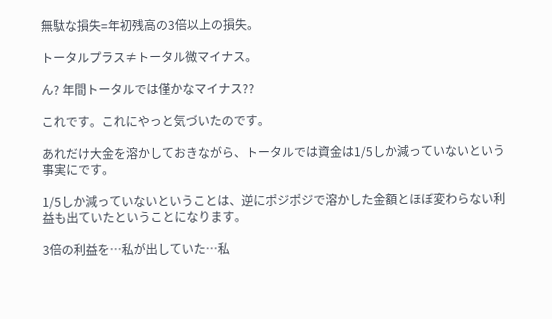無駄な損失=年初残高の3倍以上の損失。

トータルプラス≠トータル微マイナス。

ん? 年間トータルでは僅かなマイナス??

これです。これにやっと気づいたのです。

あれだけ大金を溶かしておきながら、トータルでは資金は1/5しか減っていないという事実にです。

1/5しか減っていないということは、逆にポジポジで溶かした金額とほぼ変わらない利益も出ていたということになります。

3倍の利益を…私が出していた…私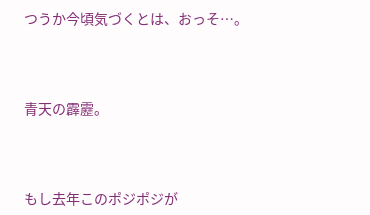つうか今頃気づくとは、おっそ…。



青天の霹靂。



もし去年このポジポジが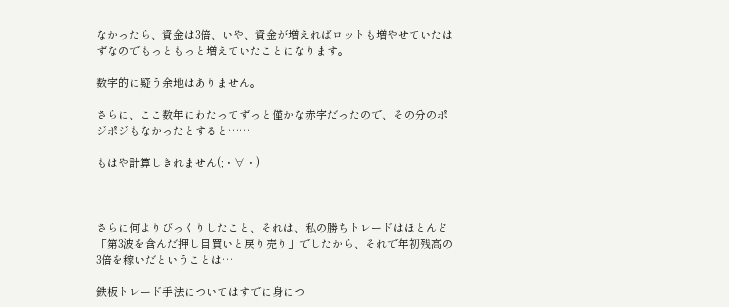なかったら、資金は3倍、いや、資金が増えればロットも増やせていたはずなのでもっともっと増えていたことになります。

数字的に疑う余地はありません。

さらに、ここ数年にわたってずっと僅かな赤字だったので、その分のポジポジもなかったとすると……

もはや計算しきれません(;・∀・)



さらに何よりびっくりしたこと、それは、私の勝ちトレードはほとんど「第3波を含んだ押し目買いと戻り売り」でしたから、それで年初残高の3倍を稼いだということは…

鉄板トレード手法についてはすでに身につ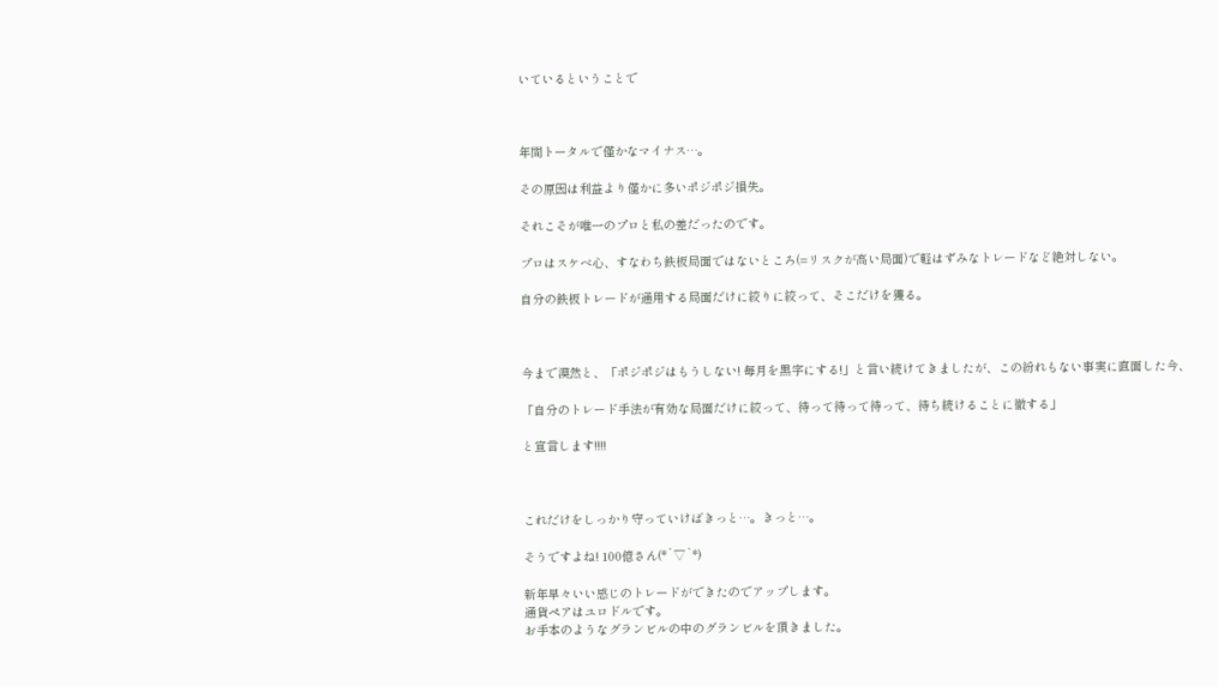いているということで



年間トータルで僅かなマイナス…。

その原因は利益より僅かに多いポジポジ損失。

それこそが唯一のプロと私の差だったのです。

プロはスケベ心、すなわち鉄板局面ではないところ(=リスクが高い局面)で軽はずみなトレードなど絶対しない。

自分の鉄板トレードが通用する局面だけに絞りに絞って、そこだけを獲る。



今まで漠然と、「ポジポジはもうしない! 毎月を黒字にする!」と言い続けてきましたが、この紛れもない事実に直面した今、

「自分のトレード手法が有効な局面だけに絞って、待って待って待って、待ち続けることに徹する」

と宣言します!!!!



これだけをしっかり守っていけばきっと…。きっと…。

そうですよね! 100億さん(*´▽`*)

新年早々いい感じのトレードができたのでアップします。
通貨ペアはユロドルです。
お手本のようなグランビルの中のグランビルを頂きました。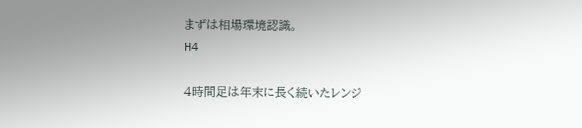まずは相場環境認識。
H4

4時間足は年末に長く続いたレンジ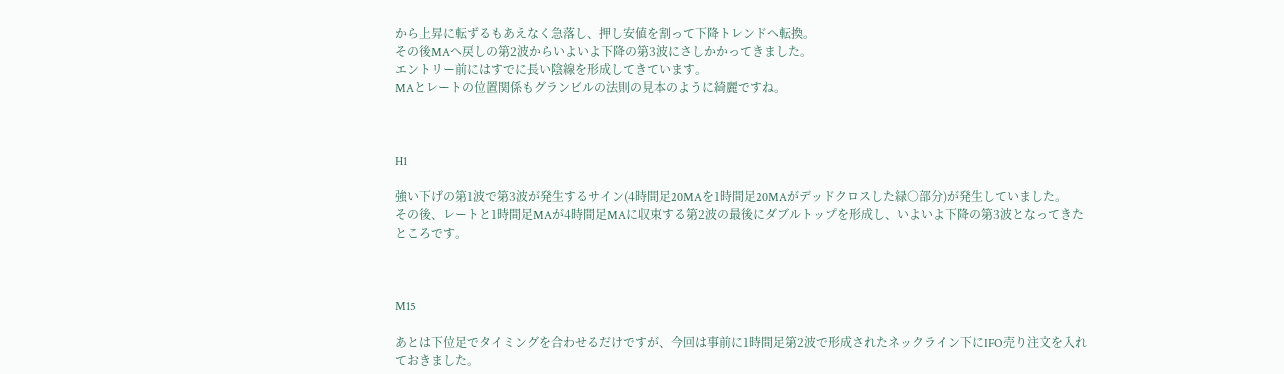から上昇に転ずるもあえなく急落し、押し安値を割って下降トレンドへ転換。
その後MAへ戻しの第2波からいよいよ下降の第3波にさしかかってきました。
エントリー前にはすでに長い陰線を形成してきています。
MAとレートの位置関係もグランビルの法則の見本のように綺麗ですね。



H1

強い下げの第1波で第3波が発生するサイン(4時間足20MAを1時間足20MAがデッドクロスした緑○部分)が発生していました。
その後、レートと1時間足MAが4時間足MAに収束する第2波の最後にダブルトップを形成し、いよいよ下降の第3波となってきたところです。



M15

あとは下位足でタイミングを合わせるだけですが、今回は事前に1時間足第2波で形成されたネックライン下にIFO売り注文を入れておきました。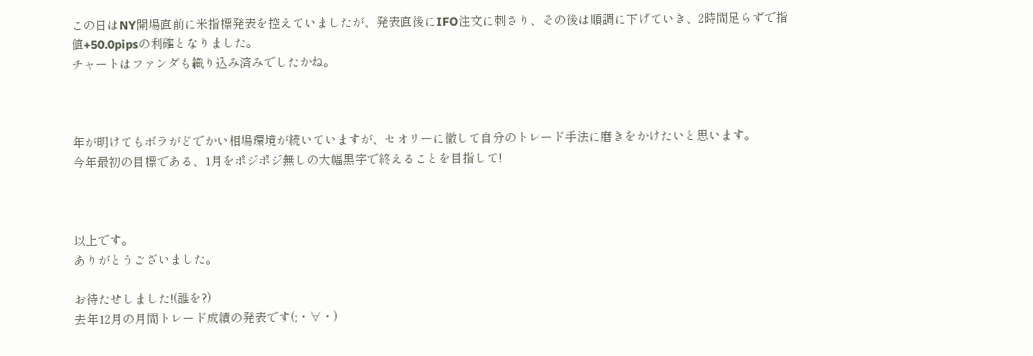この日はNY開場直前に米指標発表を控えていましたが、発表直後にIFO注文に刺さり、その後は順調に下げていき、2時間足らずで指値+50.0pipsの利確となりました。
チャートはファンダも織り込み済みでしたかね。



年が明けてもボラがどでかい相場環境が続いていますが、セオリーに徹して自分のトレード手法に磨きをかけたいと思います。
今年最初の目標である、1月をポジポジ無しの大幅黒字で終えることを目指して!



以上です。
ありがとうございました。

お待たせしました!(誰を?)
去年12月の月間トレード成績の発表です(;・∀・)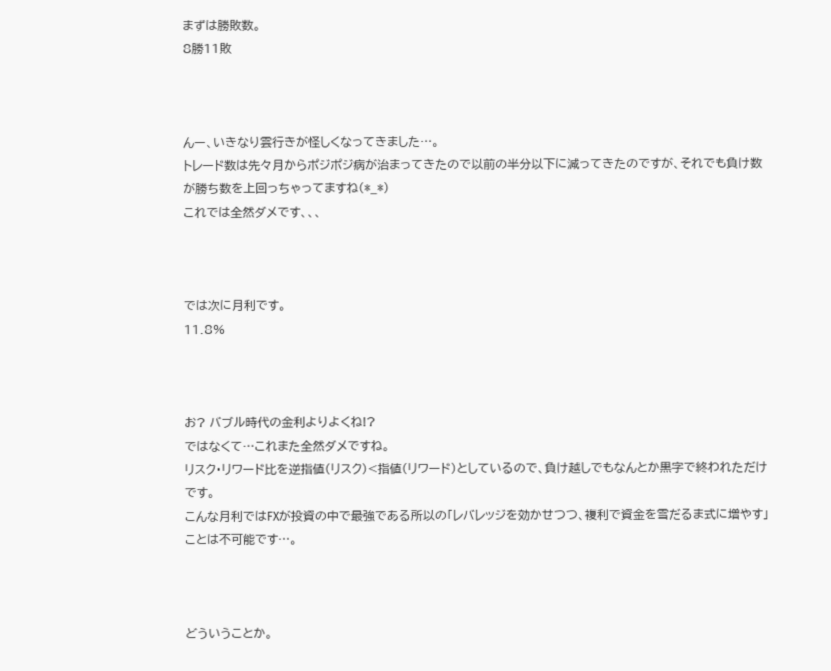まずは勝敗数。
8勝11敗



んー、いきなり雲行きが怪しくなってきました…。
トレード数は先々月からポジポジ病が治まってきたので以前の半分以下に減ってきたのですが、それでも負け数が勝ち数を上回っちゃってますね(*_*)
これでは全然ダメです、、、



では次に月利です。
11.8%



お? バブル時代の金利よりよくね!?
ではなくて…これまた全然ダメですね。
リスク・リワード比を逆指値(リスク)<指値(リワード)としているので、負け越しでもなんとか黒字で終われただけです。
こんな月利ではFXが投資の中で最強である所以の「レバレッジを効かせつつ、複利で資金を雪だるま式に増やす」ことは不可能です…。



どういうことか。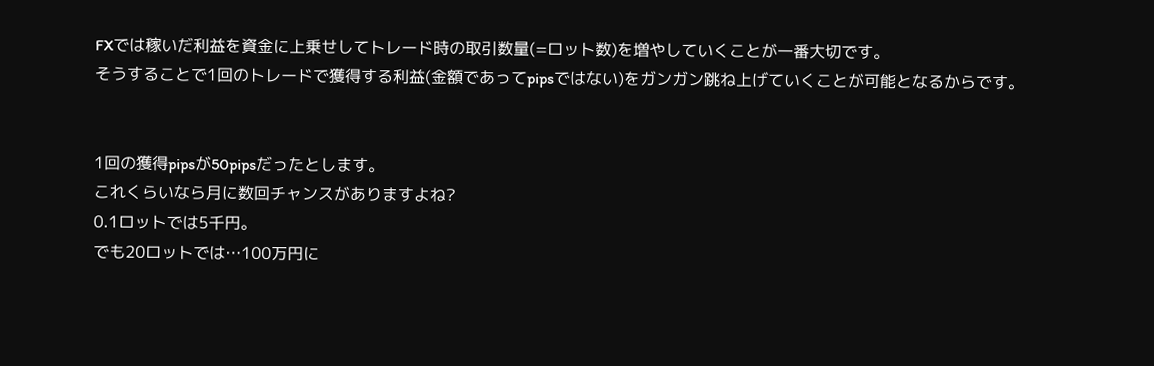FXでは稼いだ利益を資金に上乗せしてトレード時の取引数量(=ロット数)を増やしていくことが一番大切です。
そうすることで1回のトレードで獲得する利益(金額であってpipsではない)をガンガン跳ね上げていくことが可能となるからです。


1回の獲得pipsが50pipsだったとします。
これくらいなら月に数回チャンスがありますよね?
0.1ロットでは5千円。
でも20ロットでは…100万円に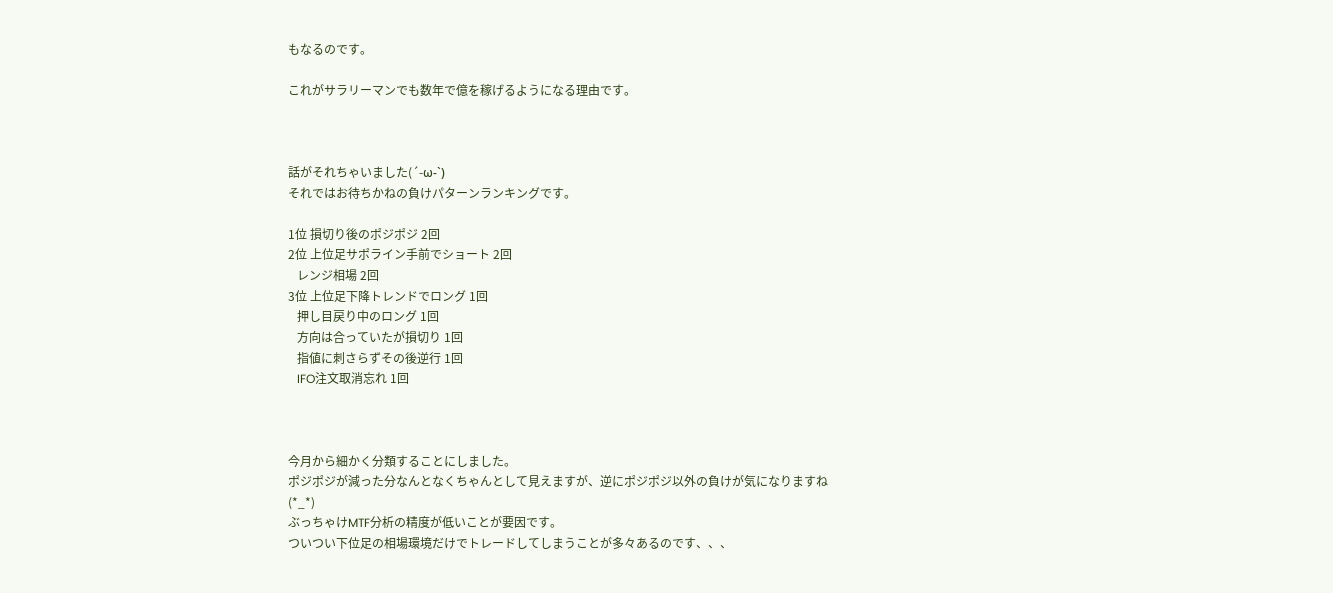もなるのです。

これがサラリーマンでも数年で億を稼げるようになる理由です。



話がそれちゃいました(´-ω-`)
それではお待ちかねの負けパターンランキングです。

1位 損切り後のポジポジ 2回
2位 上位足サポライン手前でショート 2回
   レンジ相場 2回
3位 上位足下降トレンドでロング 1回
   押し目戻り中のロング 1回
   方向は合っていたが損切り 1回
   指値に刺さらずその後逆行 1回
   IFO注文取消忘れ 1回



今月から細かく分類することにしました。
ポジポジが減った分なんとなくちゃんとして見えますが、逆にポジポジ以外の負けが気になりますね(*_*)
ぶっちゃけMTF分析の精度が低いことが要因です。
ついつい下位足の相場環境だけでトレードしてしまうことが多々あるのです、、、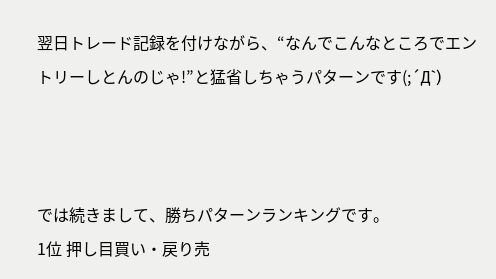翌日トレード記録を付けながら、“なんでこんなところでエントリーしとんのじゃ!”と猛省しちゃうパターンです(;´Д`)



では続きまして、勝ちパターンランキングです。
1位 押し目買い・戻り売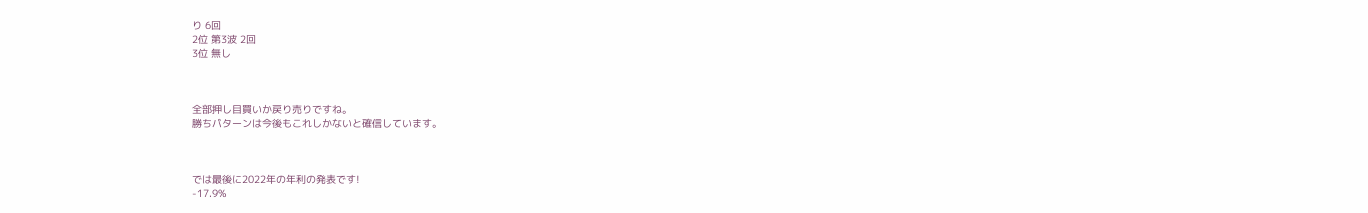り 6回
2位 第3波 2回
3位 無し



全部押し目買いか戻り売りですね。
勝ちパターンは今後もこれしかないと確信しています。



では最後に2022年の年利の発表です!
-17.9%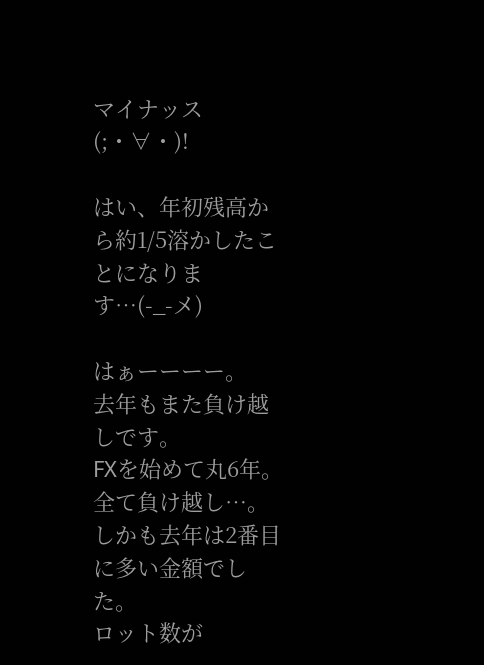マイナッス(;・∀・)!

はい、年初残高から約1/5溶かしたことになります…(-_-メ)

はぁーーーー。
去年もまた負け越しです。
FXを始めて丸6年。
全て負け越し…。
しかも去年は2番目に多い金額でした。
ロット数が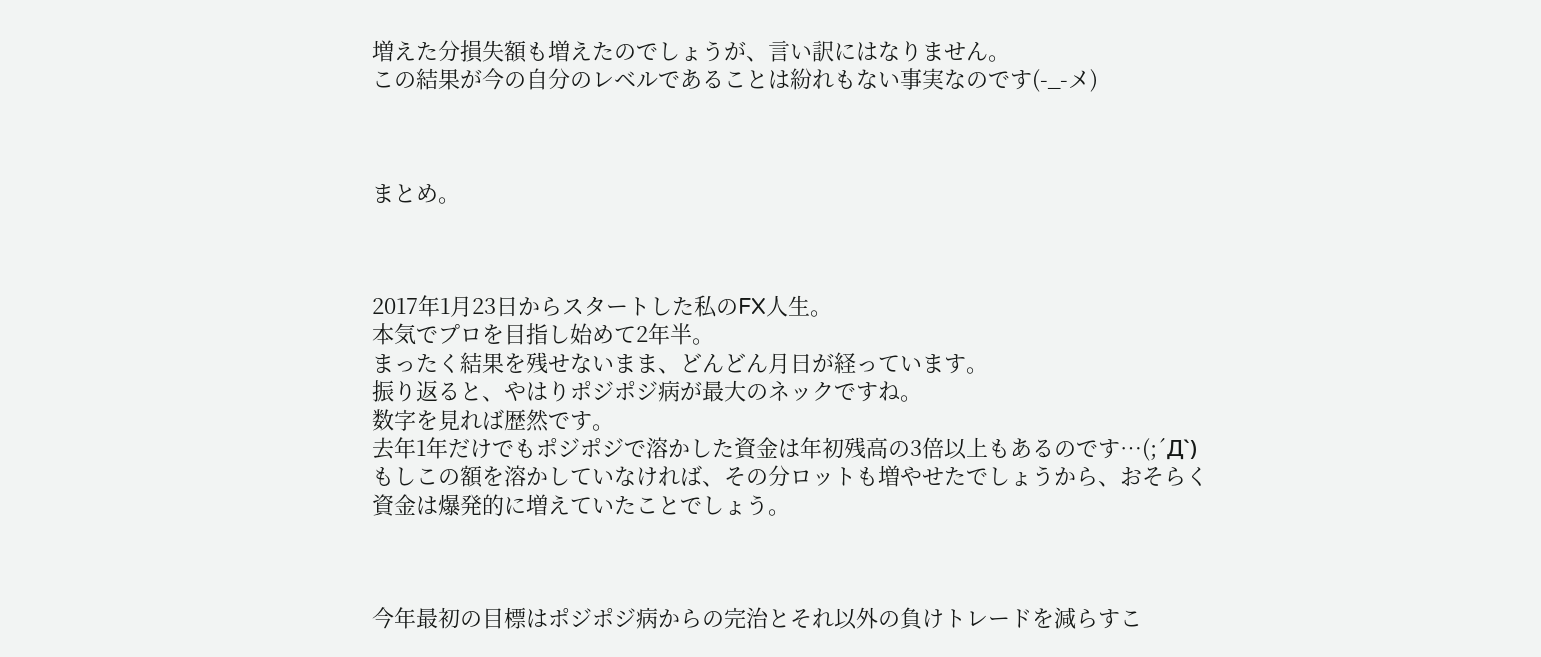増えた分損失額も増えたのでしょうが、言い訳にはなりません。
この結果が今の自分のレベルであることは紛れもない事実なのです(-_-メ)



まとめ。



2017年1月23日からスタートした私のFX人生。
本気でプロを目指し始めて2年半。
まったく結果を残せないまま、どんどん月日が経っています。
振り返ると、やはりポジポジ病が最大のネックですね。
数字を見れば歴然です。
去年1年だけでもポジポジで溶かした資金は年初残高の3倍以上もあるのです…(;´Д`)
もしこの額を溶かしていなければ、その分ロットも増やせたでしょうから、おそらく資金は爆発的に増えていたことでしょう。



今年最初の目標はポジポジ病からの完治とそれ以外の負けトレードを減らすこ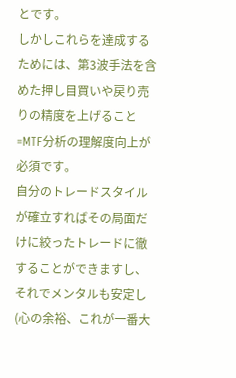とです。
しかしこれらを達成するためには、第3波手法を含めた押し目買いや戻り売りの精度を上げること=MTF分析の理解度向上が必須です。
自分のトレードスタイルが確立すればその局面だけに絞ったトレードに徹することができますし、それでメンタルも安定し(心の余裕、これが一番大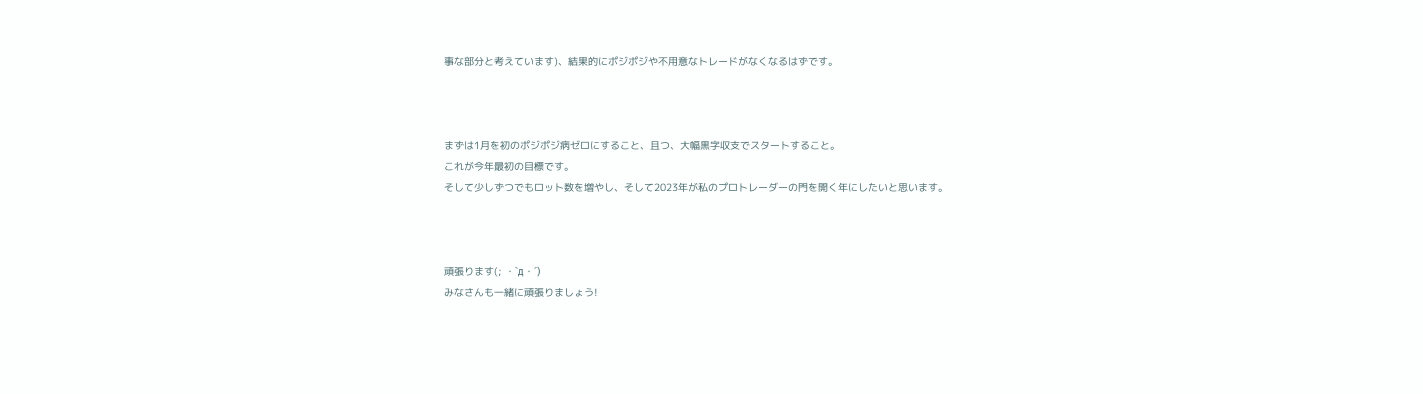事な部分と考えています)、結果的にポジポジや不用意なトレードがなくなるはずです。



まずは1月を初のポジポジ病ゼロにすること、且つ、大幅黒字収支でスタートすること。
これが今年最初の目標です。
そして少しずつでもロット数を増やし、そして2023年が私のプロトレーダーの門を開く年にしたいと思います。



頑張ります(; ・`д・´)
みなさんも一緒に頑張りましょう!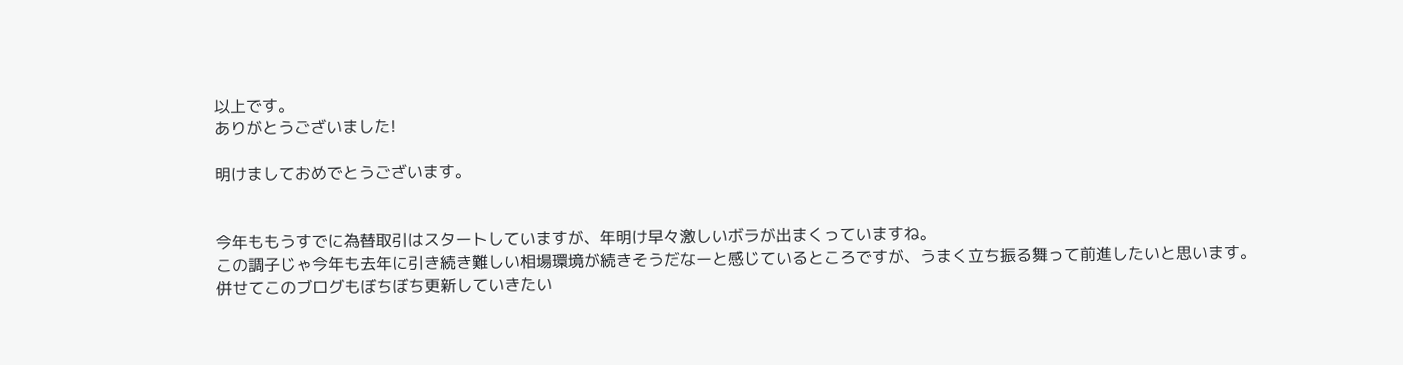以上です。
ありがとうございました!

明けましておめでとうございます。


今年ももうすでに為替取引はスタートしていますが、年明け早々激しいボラが出まくっていますね。
この調子じゃ今年も去年に引き続き難しい相場環境が続きそうだなーと感じているところですが、うまく立ち振る舞って前進したいと思います。
併せてこのブログもぼちぼち更新していきたい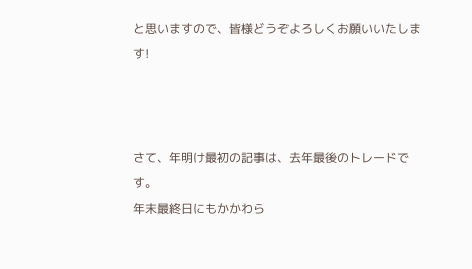と思いますので、皆様どうぞよろしくお願いいたします!



さて、年明け最初の記事は、去年最後のトレードです。
年末最終日にもかかわら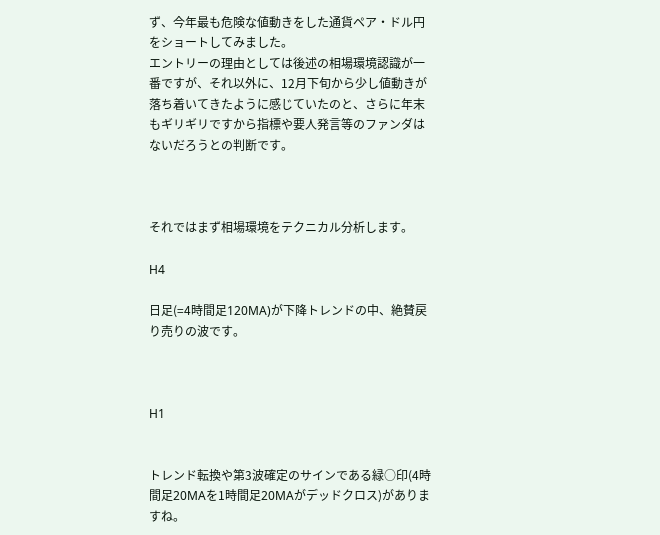ず、今年最も危険な値動きをした通貨ペア・ドル円をショートしてみました。
エントリーの理由としては後述の相場環境認識が一番ですが、それ以外に、12月下旬から少し値動きが落ち着いてきたように感じていたのと、さらに年末もギリギリですから指標や要人発言等のファンダはないだろうとの判断です。



それではまず相場環境をテクニカル分析します。

H4

日足(=4時間足120MA)が下降トレンドの中、絶賛戻り売りの波です。



H1


トレンド転換や第3波確定のサインである緑○印(4時間足20MAを1時間足20MAがデッドクロス)がありますね。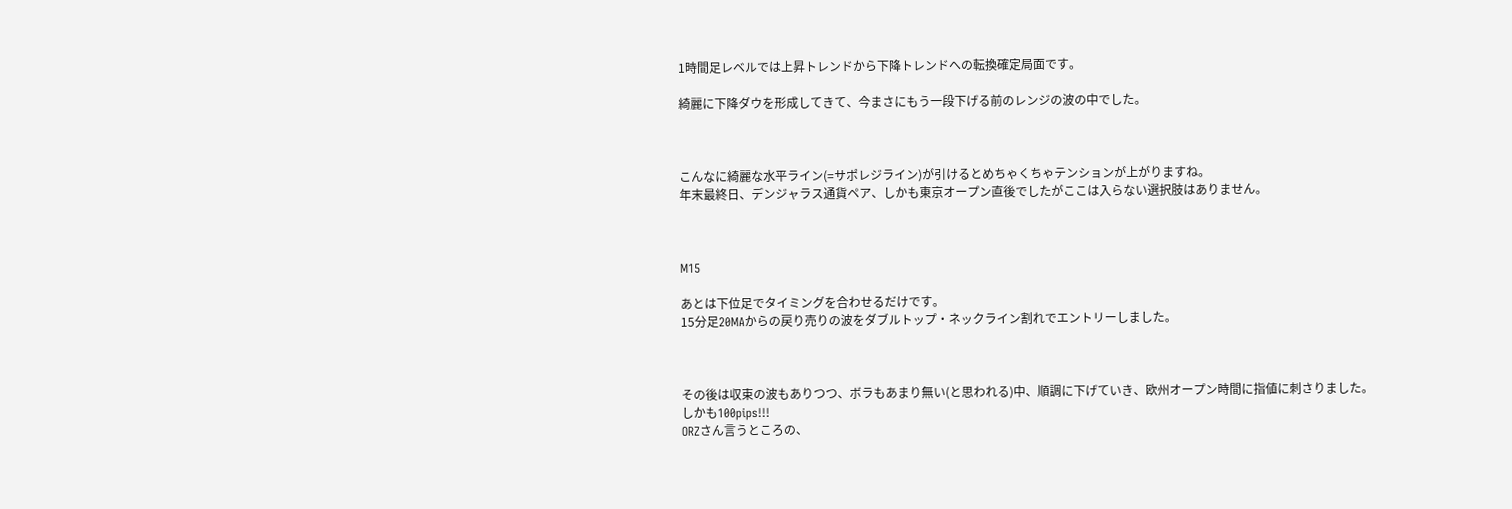1時間足レベルでは上昇トレンドから下降トレンドへの転換確定局面です。

綺麗に下降ダウを形成してきて、今まさにもう一段下げる前のレンジの波の中でした。



こんなに綺麗な水平ライン(=サポレジライン)が引けるとめちゃくちゃテンションが上がりますね。
年末最終日、デンジャラス通貨ペア、しかも東京オープン直後でしたがここは入らない選択肢はありません。



M15

あとは下位足でタイミングを合わせるだけです。
15分足20MAからの戻り売りの波をダブルトップ・ネックライン割れでエントリーしました。



その後は収束の波もありつつ、ボラもあまり無い(と思われる)中、順調に下げていき、欧州オープン時間に指値に刺さりました。
しかも100pips!!!
ORZさん言うところの、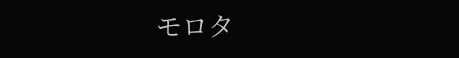モロタ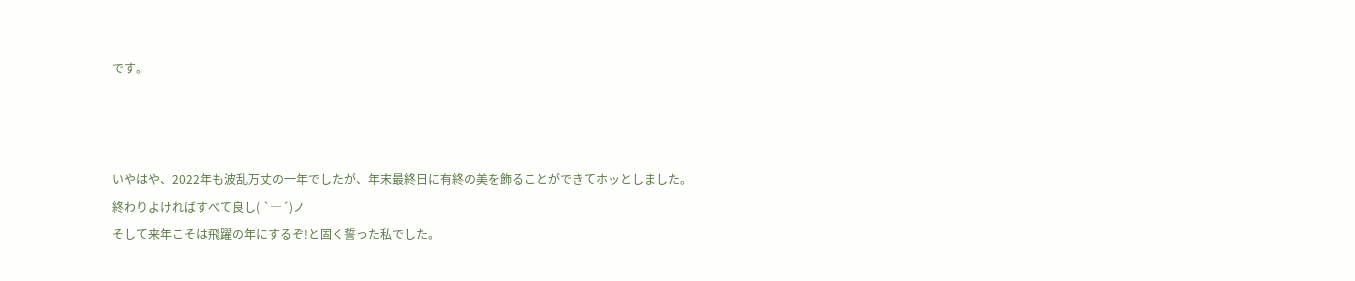です。



いやはや、2022年も波乱万丈の一年でしたが、年末最終日に有終の美を飾ることができてホッとしました。
終わりよければすべて良し( `―´)ノ
そして来年こそは飛躍の年にするぞ!と固く誓った私でした。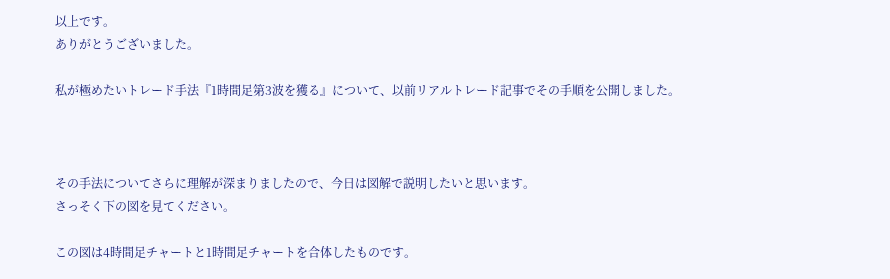以上です。
ありがとうございました。

私が極めたいトレード手法『1時間足第3波を獲る』について、以前リアルトレード記事でその手順を公開しました。



その手法についてさらに理解が深まりましたので、今日は図解で説明したいと思います。
さっそく下の図を見てください。

この図は4時間足チャートと1時間足チャートを合体したものです。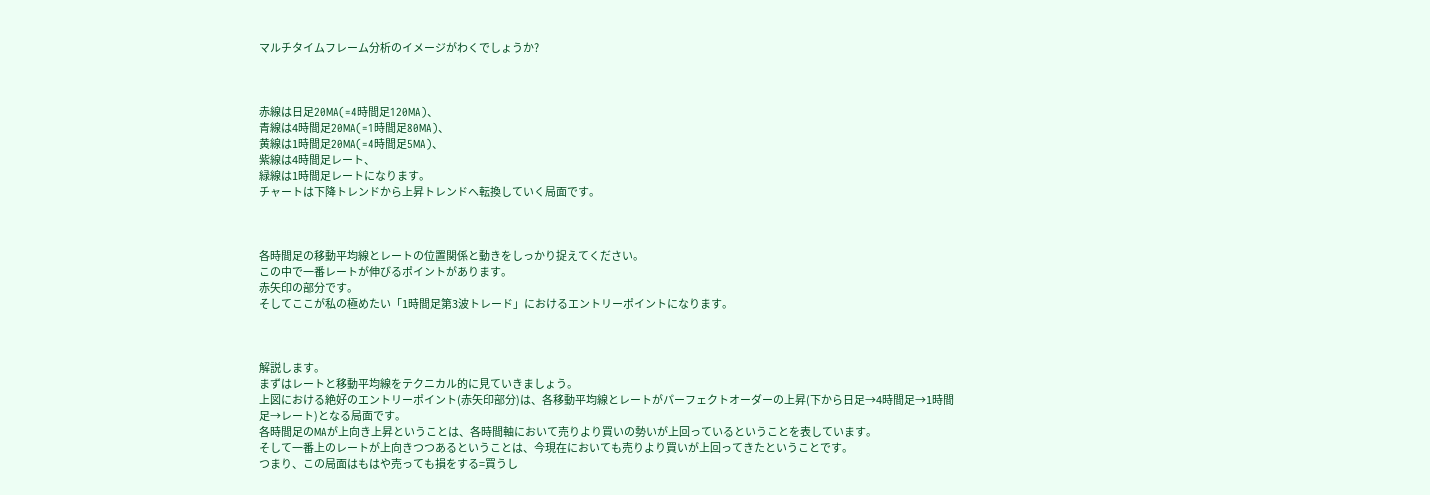マルチタイムフレーム分析のイメージがわくでしょうか?



赤線は日足20MA(=4時間足120MA)、
青線は4時間足20MA(=1時間足80MA)、
黄線は1時間足20MA(=4時間足5MA)、
紫線は4時間足レート、
緑線は1時間足レートになります。
チャートは下降トレンドから上昇トレンドへ転換していく局面です。



各時間足の移動平均線とレートの位置関係と動きをしっかり捉えてください。
この中で一番レートが伸びるポイントがあります。
赤矢印の部分です。
そしてここが私の極めたい「1時間足第3波トレード」におけるエントリーポイントになります。



解説します。
まずはレートと移動平均線をテクニカル的に見ていきましょう。
上図における絶好のエントリーポイント(赤矢印部分)は、各移動平均線とレートがパーフェクトオーダーの上昇(下から日足→4時間足→1時間足→レート)となる局面です。
各時間足のMAが上向き上昇ということは、各時間軸において売りより買いの勢いが上回っているということを表しています。
そして一番上のレートが上向きつつあるということは、今現在においても売りより買いが上回ってきたということです。
つまり、この局面はもはや売っても損をする=買うし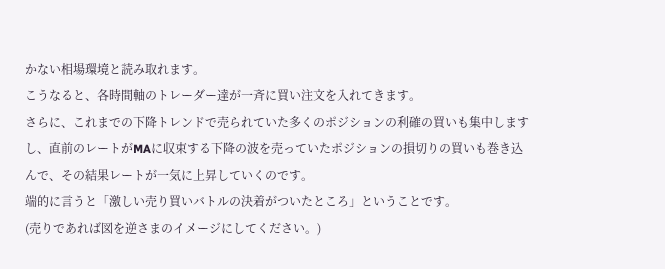かない相場環境と読み取れます。
こうなると、各時間軸のトレーダー達が一斉に買い注文を入れてきます。
さらに、これまでの下降トレンドで売られていた多くのポジションの利確の買いも集中しますし、直前のレートがMAに収束する下降の波を売っていたポジションの損切りの買いも巻き込んで、その結果レートが一気に上昇していくのです。
端的に言うと「激しい売り買いバトルの決着がついたところ」ということです。
(売りであれば図を逆さまのイメージにしてください。)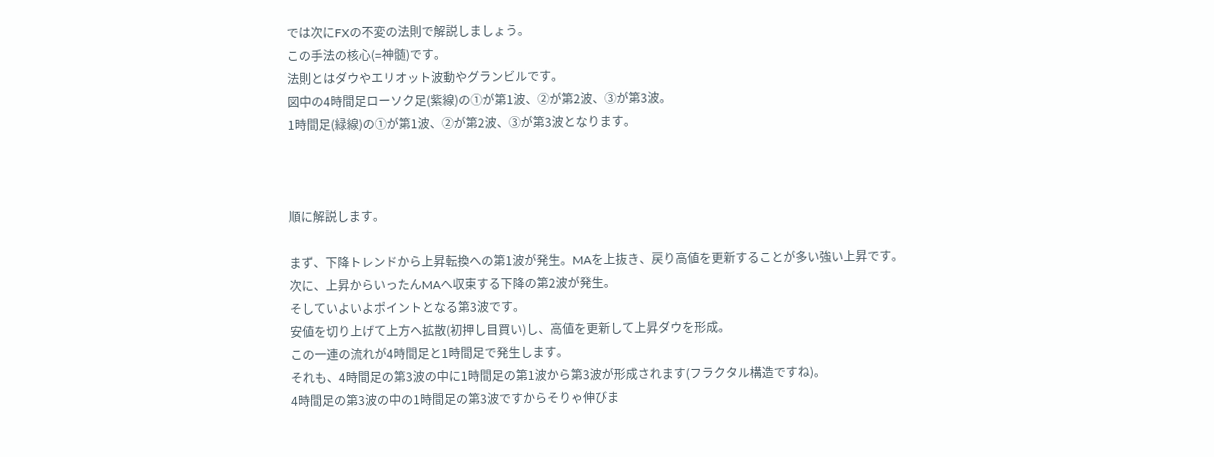では次にFXの不変の法則で解説しましょう。
この手法の核心(=神髄)です。
法則とはダウやエリオット波動やグランビルです。
図中の4時間足ローソク足(紫線)の①が第1波、②が第2波、③が第3波。
1時間足(緑線)の①が第1波、②が第2波、③が第3波となります。



順に解説します。

まず、下降トレンドから上昇転換への第1波が発生。MAを上抜き、戻り高値を更新することが多い強い上昇です。
次に、上昇からいったんMAへ収束する下降の第2波が発生。
そしていよいよポイントとなる第3波です。
安値を切り上げて上方へ拡散(初押し目買い)し、高値を更新して上昇ダウを形成。
この一連の流れが4時間足と1時間足で発生します。
それも、4時間足の第3波の中に1時間足の第1波から第3波が形成されます(フラクタル構造ですね)。
4時間足の第3波の中の1時間足の第3波ですからそりゃ伸びま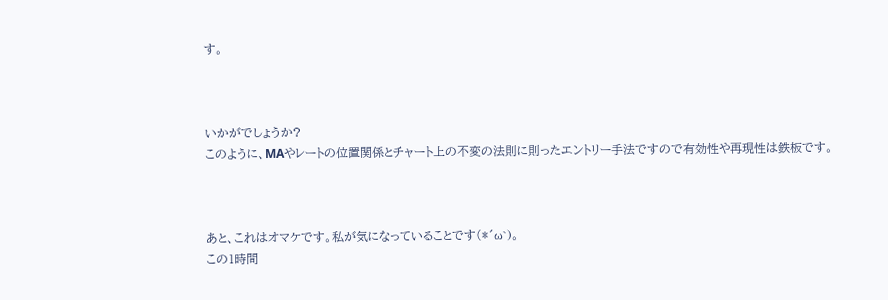す。



いかがでしょうか?
このように、MAやレートの位置関係とチャート上の不変の法則に則ったエントリー手法ですので有効性や再現性は鉄板です。



あと、これはオマケです。私が気になっていることです(*´ω`)。
この1時間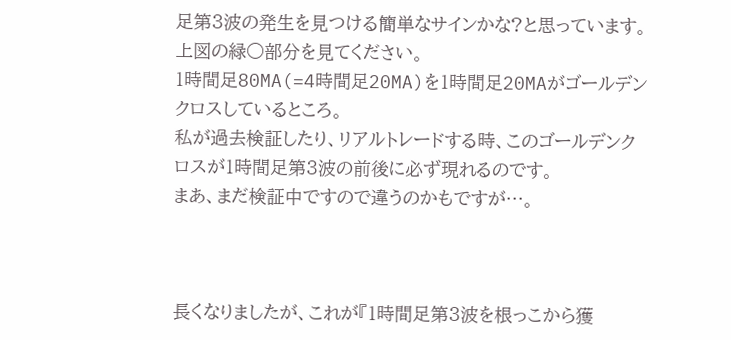足第3波の発生を見つける簡単なサインかな?と思っています。
上図の緑○部分を見てください。
1時間足80MA(=4時間足20MA)を1時間足20MAがゴールデンクロスしているところ。
私が過去検証したり、リアルトレードする時、このゴールデンクロスが1時間足第3波の前後に必ず現れるのです。
まあ、まだ検証中ですので違うのかもですが…。



長くなりましたが、これが『1時間足第3波を根っこから獲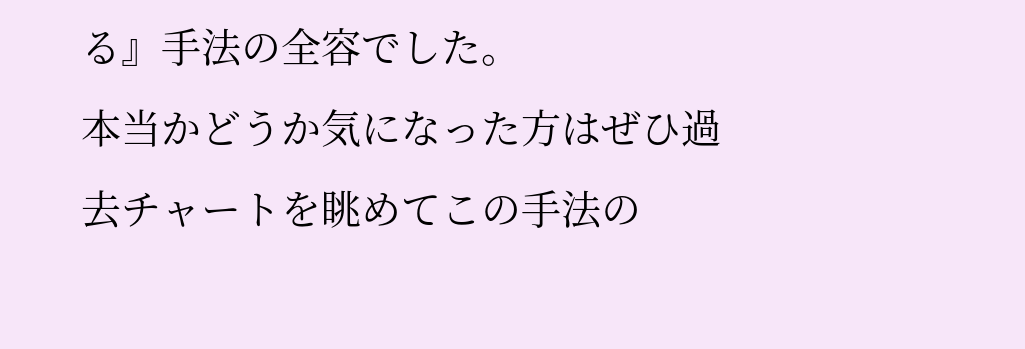る』手法の全容でした。
本当かどうか気になった方はぜひ過去チャートを眺めてこの手法の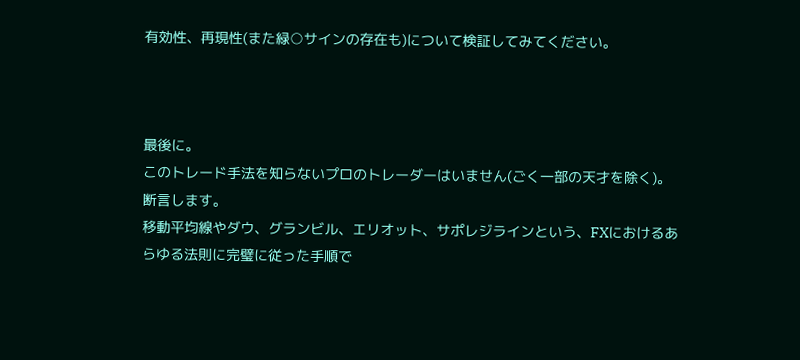有効性、再現性(また緑○サインの存在も)について検証してみてください。



最後に。
このトレード手法を知らないプロのトレーダーはいません(ごく一部の天才を除く)。
断言します。
移動平均線やダウ、グランビル、エリオット、サポレジラインという、FXにおけるあらゆる法則に完璧に従った手順で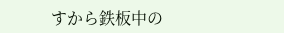すから鉄板中の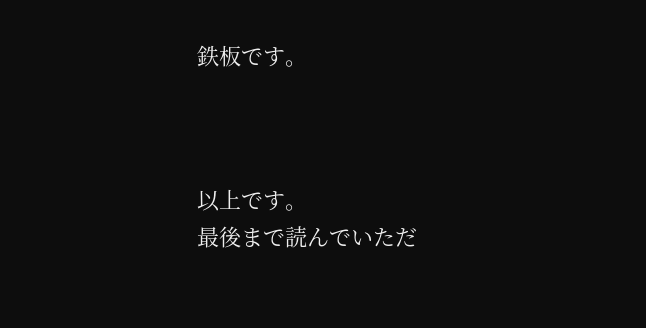鉄板です。



以上です。
最後まで読んでいただ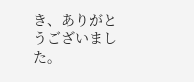き、ありがとうございました。